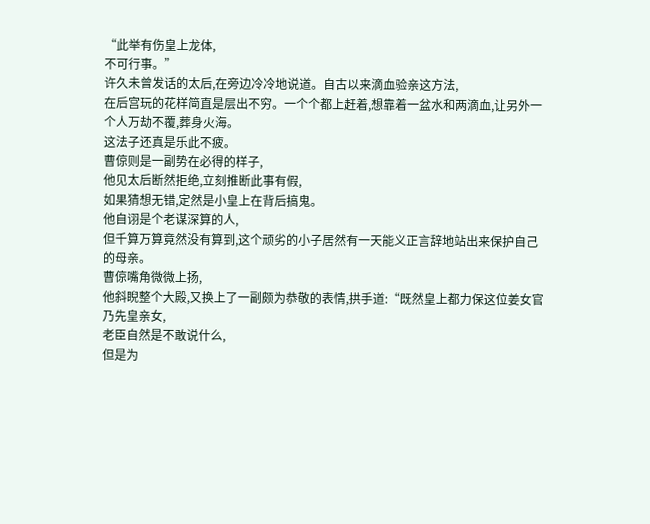“此举有伤皇上龙体,
不可行事。”
许久未曾发话的太后,在旁边冷冷地说道。自古以来滴血验亲这方法,
在后宫玩的花样简直是层出不穷。一个个都上赶着,想靠着一盆水和两滴血,让另外一个人万劫不覆,葬身火海。
这法子还真是乐此不疲。
曹倞则是一副势在必得的样子,
他见太后断然拒绝,立刻推断此事有假,
如果猜想无错,定然是小皇上在背后搞鬼。
他自诩是个老谋深算的人,
但千算万算竟然没有算到,这个顽劣的小子居然有一天能义正言辞地站出来保护自己的母亲。
曹倞嘴角微微上扬,
他斜睨整个大殿,又换上了一副颇为恭敬的表情,拱手道:“既然皇上都力保这位姜女官乃先皇亲女,
老臣自然是不敢说什么,
但是为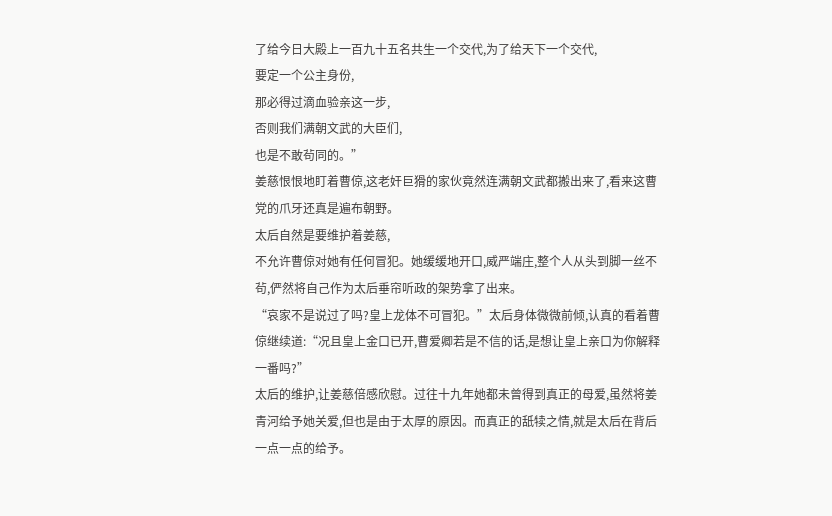了给今日大殿上一百九十五名共生一个交代,为了给天下一个交代,
要定一个公主身份,
那必得过滴血验亲这一步,
否则我们满朝文武的大臣们,
也是不敢茍同的。”
姜慈恨恨地盯着曹倞,这老奸巨猾的家伙竟然连满朝文武都搬出来了,看来这曹党的爪牙还真是遍布朝野。
太后自然是要维护着姜慈,
不允许曹倞对她有任何冒犯。她缓缓地开口,威严端庄,整个人从头到脚一丝不茍,俨然将自己作为太后垂帘听政的架势拿了出来。
“哀家不是说过了吗?皇上龙体不可冒犯。”太后身体微微前倾,认真的看着曹倞继续道:“况且皇上金口已开,曹爱卿若是不信的话,是想让皇上亲口为你解释一番吗?”
太后的维护,让姜慈倍感欣慰。过往十九年她都未曾得到真正的母爱,虽然将姜青河给予她关爱,但也是由于太厚的原因。而真正的舐犊之情,就是太后在背后一点一点的给予。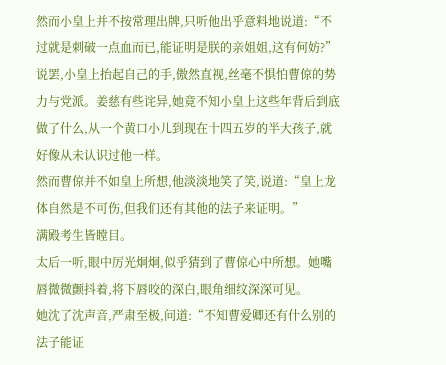然而小皇上并不按常理出牌,只听他出乎意料地说道:“不过就是刺破一点血而已,能证明是朕的亲姐姐,这有何妨?”
说罢,小皇上抬起自己的手,傲然直视,丝毫不惧怕曹倞的势力与党派。姜慈有些诧异,她竟不知小皇上这些年背后到底做了什么,从一个黄口小儿到现在十四五岁的半大孩子,就好像从未认识过他一样。
然而曹倞并不如皇上所想,他淡淡地笑了笑,说道:“皇上龙体自然是不可伤,但我们还有其他的法子来证明。”
满殿考生皆瞠目。
太后一听,眼中厉光炯炯,似乎猜到了曹倞心中所想。她嘴唇微微颤抖着,将下唇咬的深白,眼角细纹深深可见。
她沈了沈声音,严肃至极,问道:“不知曹爱卿还有什么别的法子能证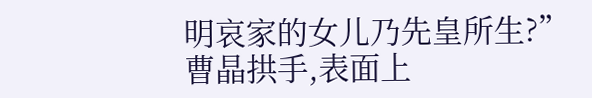明哀家的女儿乃先皇所生?”
曹晶拱手,表面上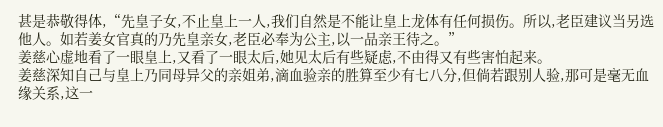甚是恭敬得体,“先皇子女,不止皇上一人,我们自然是不能让皇上龙体有任何损伤。所以,老臣建议当另选他人。如若姜女官真的乃先皇亲女,老臣必奉为公主,以一品亲王待之。”
姜慈心虚地看了一眼皇上,又看了一眼太后,她见太后有些疑虑,不由得又有些害怕起来。
姜慈深知自己与皇上乃同母异父的亲姐弟,滴血验亲的胜算至少有七八分,但倘若跟别人验,那可是毫无血缘关系,这一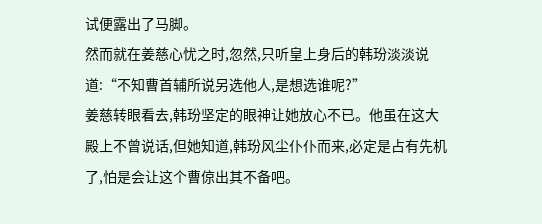试便露出了马脚。
然而就在姜慈心忧之时,忽然,只听皇上身后的韩玢淡淡说道:“不知曹首辅所说另选他人,是想选谁呢?”
姜慈转眼看去,韩玢坚定的眼神让她放心不已。他虽在这大殿上不曾说话,但她知道,韩玢风尘仆仆而来,必定是占有先机了,怕是会让这个曹倞出其不备吧。